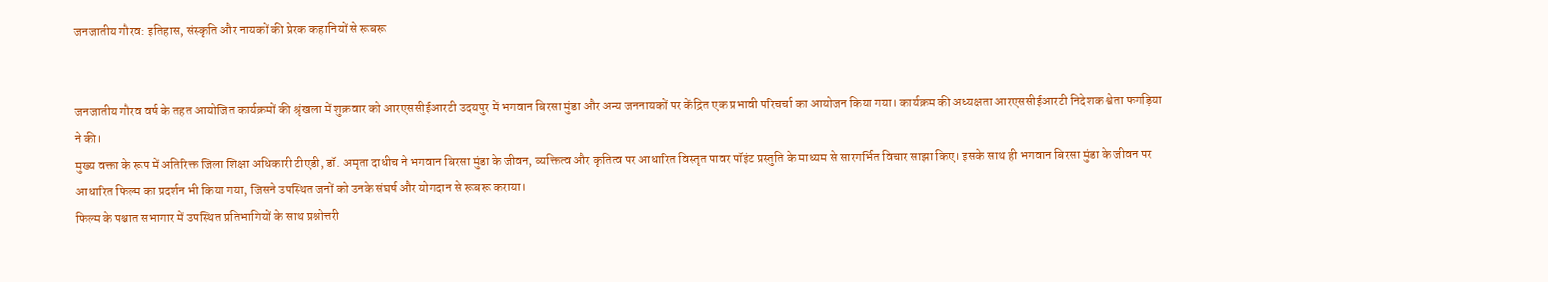जनजातीय गौरव: इतिहास, संस्कृति और नायकों की प्रेरक कहानियों से रूबरू


जनजातीय गौरव वर्ष के तहत आयोजित कार्यक्रमों की श्रृंखला में शुक्रवार को आरएससीईआरटी उदयपुर में भगवान बिरसा मुंडा और अन्य जननायकों पर केंद्रित एक प्रभावी परिचर्चा का आयोजन किया गया। कार्यक्रम की अध्यक्षता आरएससीईआरटी निदेशक श्वेता फगड़िया ने की।
मुख्य वक्ता के रूप में अतिरिक्त जिला शिक्षा अधिकारी टीएडी, डॉ. अमृता दाधीच ने भगवान बिरसा मुंडा के जीवन, व्यक्तित्व और कृतित्व पर आधारित विस्तृत पावर पॉइंट प्रस्तुति के माध्यम से सारगर्भित विचार साझा किए। इसके साथ ही भगवान बिरसा मुंडा के जीवन पर आधारित फिल्म का प्रदर्शन भी किया गया, जिसने उपस्थित जनों को उनके संघर्ष और योगदान से रूबरू कराया।
फिल्म के पश्चात सभागार में उपस्थित प्रतिभागियों के साथ प्रश्नोत्तरी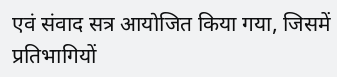एवं संवाद सत्र आयोजित किया गया, जिसमें प्रतिभागियों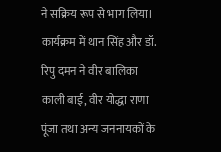ने सक्रिय रूप से भाग लिया। कार्यक्रम में थान सिंह और डॉ. रिपु दमन ने वीर बालिका काली बाई, वीर योद्धा राणा पूंजा तथा अन्य जननायकों के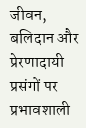जीवन, बलिदान और प्रेरणादायी प्रसंगों पर प्रभावशाली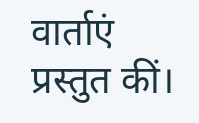वार्ताएं प्रस्तुत कीं।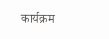कार्यक्रम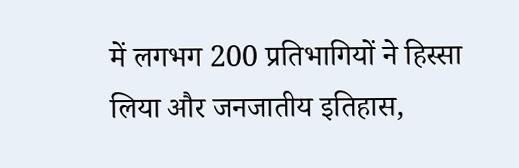में लगभग 200 प्रतिभागियों ने हिस्सा लिया और जनजातीय इतिहास,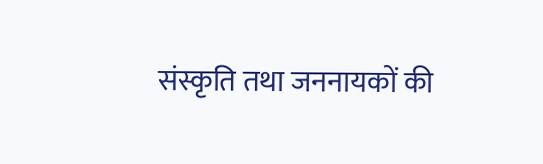संस्कृति तथा जननायकों की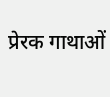प्रेरक गाथाओं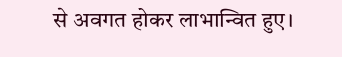से अवगत होकर लाभान्वित हुए।